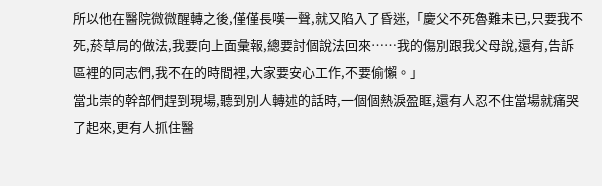所以他在醫院微微醒轉之後,僅僅長嘆一聲,就又陷入了昏迷,「慶父不死魯難未已,只要我不死,菸草局的做法,我要向上面彙報,總要討個說法回來……我的傷別跟我父母說,還有,告訴區裡的同志們,我不在的時間裡,大家要安心工作,不要偷懶。」
當北崇的幹部們趕到現場,聽到別人轉述的話時,一個個熱淚盈眶,還有人忍不住當場就痛哭了起來,更有人抓住醫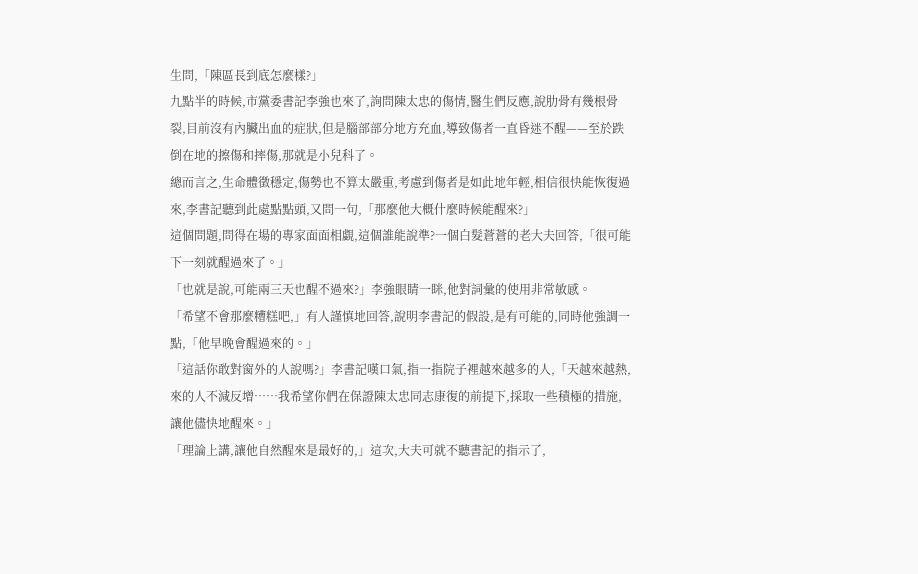生問,「陳區長到底怎麼樣?」
九點半的時候,市黨委書記李強也來了,詢問陳太忠的傷情,醫生們反應,說肋骨有幾根骨裂,目前沒有內臟出血的症狀,但是腦部部分地方充血,導致傷者一直昏迷不醒——至於跌倒在地的擦傷和摔傷,那就是小兒科了。
總而言之,生命體徵穩定,傷勢也不算太嚴重,考慮到傷者是如此地年輕,相信很快能恢復過來,李書記聽到此處點點頭,又問一句,「那麼他大概什麼時候能醒來?」
這個問題,問得在場的專家面面相覷,這個誰能說準?一個白髮蒼蒼的老大夫回答,「很可能下一刻就醒過來了。」
「也就是說,可能兩三天也醒不過來?」李強眼睛一眯,他對詞彙的使用非常敏感。
「希望不會那麼糟糕吧,」有人謹慎地回答,說明李書記的假設,是有可能的,同時他強調一點,「他早晚會醒過來的。」
「這話你敢對窗外的人說嗎?」李書記嘆口氣,指一指院子裡越來越多的人,「天越來越熱,來的人不減反增……我希望你們在保證陳太忠同志康復的前提下,採取一些積極的措施,讓他儘快地醒來。」
「理論上講,讓他自然醒來是最好的,」這次,大夫可就不聽書記的指示了,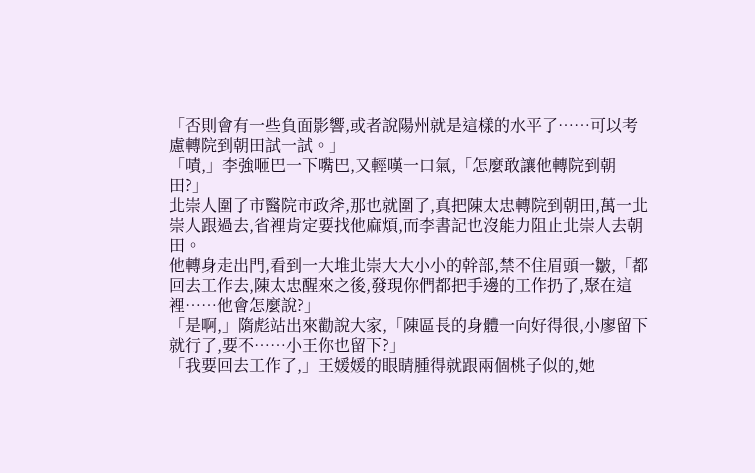「否則會有一些負面影響,或者說陽州就是這樣的水平了……可以考慮轉院到朝田試一試。」
「嘖,」李強咂巴一下嘴巴,又輕嘆一口氣,「怎麼敢讓他轉院到朝田?」
北崇人圍了市醫院市政斧,那也就圍了,真把陳太忠轉院到朝田,萬一北崇人跟過去,省裡肯定要找他麻煩,而李書記也沒能力阻止北崇人去朝田。
他轉身走出門,看到一大堆北崇大大小小的幹部,禁不住眉頭一皺,「都回去工作去,陳太忠醒來之後,發現你們都把手邊的工作扔了,聚在這裡……他會怎麼說?」
「是啊,」隋彪站出來勸說大家,「陳區長的身體一向好得很,小廖留下就行了,要不……小王你也留下?」
「我要回去工作了,」王媛媛的眼睛腫得就跟兩個桃子似的,她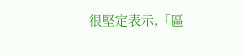很堅定表示,「區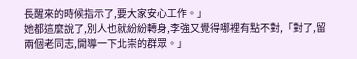長醒來的時候指示了,要大家安心工作。」
她都這麼說了,別人也就紛紛轉身,李強又覺得哪裡有點不對,「對了,留兩個老同志,開導一下北崇的群眾。」